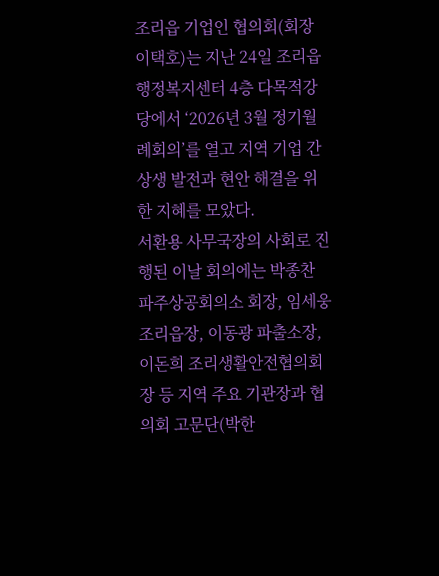조리읍 기업인 협의회(회장 이택호)는 지난 24일 조리읍 행정복지센터 4층 다목적강당에서 ‘2026년 3월 정기월례회의’를 열고 지역 기업 간 상생 발전과 현안 해결을 위한 지혜를 모았다.
서환용 사무국장의 사회로 진행된 이날 회의에는 박종찬 파주상공회의소 회장, 임세웅 조리읍장, 이동광 파출소장, 이돈희 조리생활안전협의회장 등 지역 주요 기관장과 협의회 고문단(박한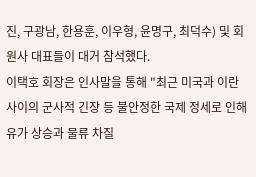진, 구광남, 한용훈, 이우형, 윤명구, 최덕수) 및 회원사 대표들이 대거 참석했다.
이택호 회장은 인사말을 통해 "최근 미국과 이란 사이의 군사적 긴장 등 불안정한 국제 정세로 인해 유가 상승과 물류 차질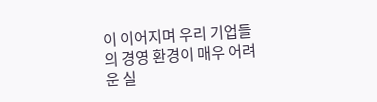이 이어지며 우리 기업들의 경영 환경이 매우 어려운 실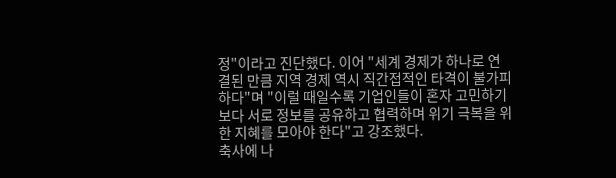정"이라고 진단했다. 이어 "세계 경제가 하나로 연결된 만큼 지역 경제 역시 직간접적인 타격이 불가피하다"며 "이럴 때일수록 기업인들이 혼자 고민하기보다 서로 정보를 공유하고 협력하며 위기 극복을 위한 지혜를 모아야 한다"고 강조했다.
축사에 나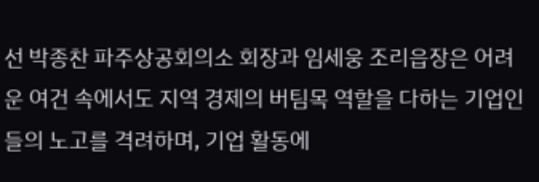선 박종찬 파주상공회의소 회장과 임세웅 조리읍장은 어려운 여건 속에서도 지역 경제의 버팀목 역할을 다하는 기업인들의 노고를 격려하며, 기업 활동에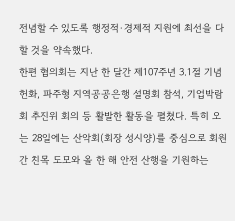전념할 수 있도록 행정적·경제적 지원에 최선을 다할 것을 약속했다.
한편 협의회는 지난 한 달간 제107주년 3.1절 기념 헌화, 파주형 지역공공은행 설명회 참석, 기업박람회 추진위 회의 등 활발한 활동을 펼쳤다. 특히 오는 28일에는 산악회(회장 성시양)를 중심으로 회원 간 친목 도모와 올 한 해 안전 산행을 기원하는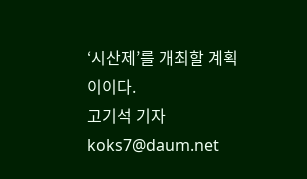‘시산제’를 개최할 계획이이다.
고기석 기자 koks7@daum.net